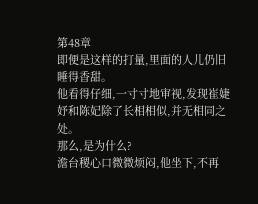第48章
即便是这样的打量,里面的人儿仍旧睡得香甜。
他看得仔细,一寸寸地审视,发现崔婕妤和陈妃除了长相相似,并无相同之处。
那么,是为什么?
澹台稷心口微微烦闷,他坐下,不再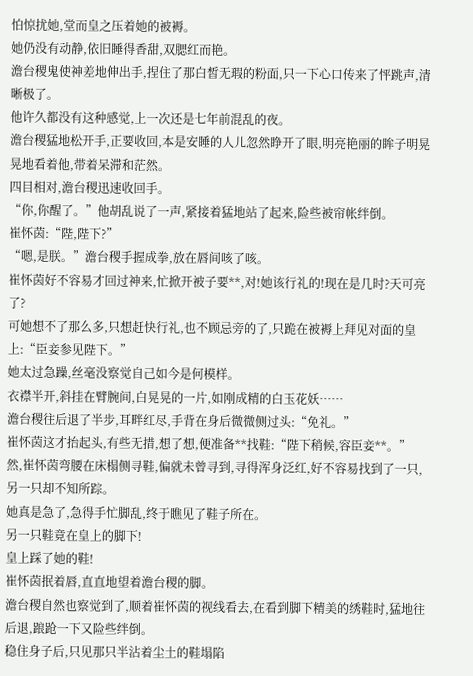怕惊扰她,堂而皇之压着她的被褥。
她仍没有动静,依旧睡得香甜,双腮红而艳。
澹台稷鬼使神差地伸出手,捏住了那白皙无瑕的粉面,只一下心口传来了怦跳声,清晰极了。
他许久都没有这种感觉,上一次还是七年前混乱的夜。
澹台稷猛地松开手,正要收回,本是安睡的人儿忽然睁开了眼,明亮艳丽的眸子明晃晃地看着他,带着呆滞和茫然。
四目相对,澹台稷迅速收回手。
“你,你醒了。”他胡乱说了一声,紧接着猛地站了起来,险些被帘帐绊倒。
崔怀茵:“陛,陛下?”
“嗯,是朕。”澹台稷手握成拳,放在唇间咳了咳。
崔怀茵好不容易才回过神来,忙掀开被子要**,对!她该行礼的!现在是几时?天可亮了?
可她想不了那么多,只想赶快行礼,也不顾忌旁的了,只跪在被褥上拜见对面的皇上:“臣妾参见陛下。”
她太过急躁,丝毫没察觉自己如今是何模样。
衣襟半开,斜挂在臂腕间,白晃晃的一片,如刚成精的白玉花妖……
澹台稷往后退了半步,耳畔红尽,手背在身后微微侧过头:“免礼。”
崔怀茵这才抬起头,有些无措,想了想,便准备**找鞋:“陛下稍候,容臣妾**。”
然,崔怀茵弯腰在床榻侧寻鞋,偏就未曾寻到,寻得浑身泛红,好不容易找到了一只,另一只却不知所踪。
她真是急了,急得手忙脚乱,终于瞧见了鞋子所在。
另一只鞋竟在皇上的脚下!
皇上踩了她的鞋!
崔怀茵抿着唇,直直地望着澹台稷的脚。
澹台稷自然也察觉到了,顺着崔怀茵的视线看去,在看到脚下精美的绣鞋时,猛地往后退,踉跄一下又险些绊倒。
稳住身子后,只见那只半沾着尘土的鞋塌陷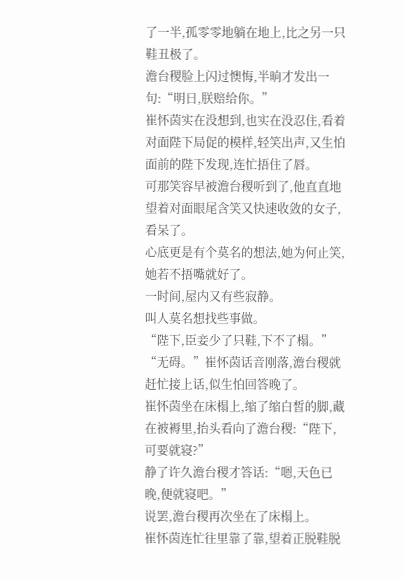了一半,孤零零地躺在地上,比之另一只鞋丑极了。
澹台稷脸上闪过懊悔,半晌才发出一句:“明日,朕赔给你。”
崔怀茵实在没想到,也实在没忍住,看着对面陛下局促的模样,轻笑出声,又生怕面前的陛下发现,连忙捂住了唇。
可那笑容早被澹台稷听到了,他直直地望着对面眼尾含笑又快速收敛的女子,看呆了。
心底更是有个莫名的想法,她为何止笑,她若不捂嘴就好了。
一时间,屋内又有些寂静。
叫人莫名想找些事做。
“陛下,臣妾少了只鞋,下不了榻。”
“无碍。”崔怀茵话音刚落,澹台稷就赶忙接上话,似生怕回答晚了。
崔怀茵坐在床榻上,缩了缩白皙的脚,藏在被褥里,抬头看向了澹台稷:“陛下,可要就寝?”
静了许久澹台稷才答话:“嗯,天色已晚,便就寝吧。”
说罢,澹台稷再次坐在了床榻上。
崔怀茵连忙往里靠了靠,望着正脱鞋脱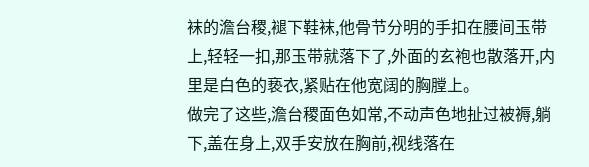袜的澹台稷,褪下鞋袜,他骨节分明的手扣在腰间玉带上,轻轻一扣,那玉带就落下了,外面的玄袍也散落开,内里是白色的亵衣,紧贴在他宽阔的胸膛上。
做完了这些,澹台稷面色如常,不动声色地扯过被褥,躺下,盖在身上,双手安放在胸前,视线落在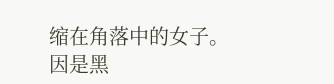缩在角落中的女子。
因是黑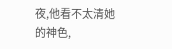夜,他看不太清她的神色,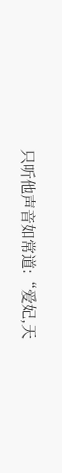只听他声音如常道:“爱妃,天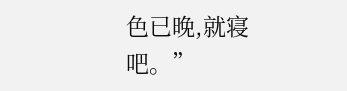色已晚,就寝吧。”